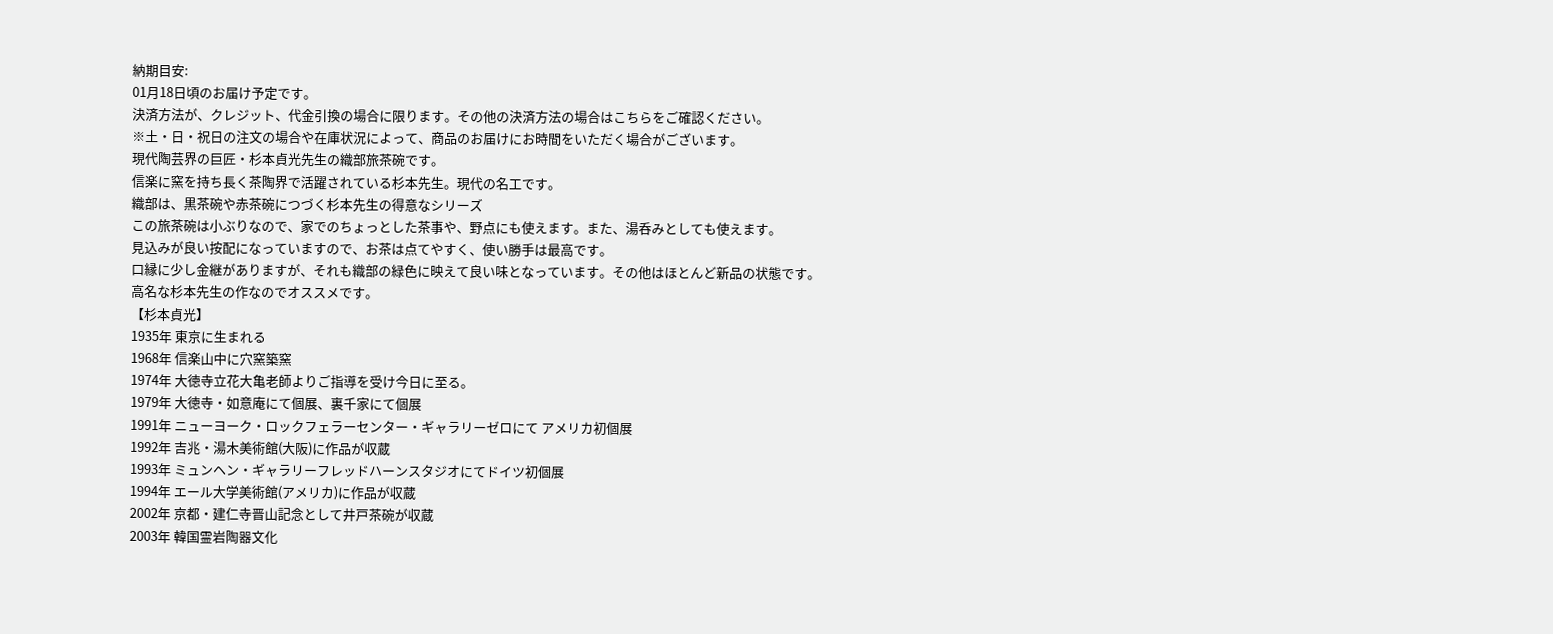納期目安:
01月18日頃のお届け予定です。
決済方法が、クレジット、代金引換の場合に限ります。その他の決済方法の場合はこちらをご確認ください。
※土・日・祝日の注文の場合や在庫状況によって、商品のお届けにお時間をいただく場合がございます。
現代陶芸界の巨匠・杉本貞光先生の織部旅茶碗です。
信楽に窯を持ち長く茶陶界で活躍されている杉本先生。現代の名工です。
織部は、黒茶碗や赤茶碗につづく杉本先生の得意なシリーズ
この旅茶碗は小ぶりなので、家でのちょっとした茶事や、野点にも使えます。また、湯呑みとしても使えます。
見込みが良い按配になっていますので、お茶は点てやすく、使い勝手は最高です。
口縁に少し金継がありますが、それも織部の緑色に映えて良い味となっています。その他はほとんど新品の状態です。
高名な杉本先生の作なのでオススメです。
【杉本貞光】
1935年 東京に生まれる
1968年 信楽山中に穴窯築窯
1974年 大徳寺立花大亀老師よりご指導を受け今日に至る。
1979年 大徳寺・如意庵にて個展、裏千家にて個展
1991年 ニューヨーク・ロックフェラーセンター・ギャラリーゼロにて アメリカ初個展
1992年 吉兆・湯木美術館(大阪)に作品が収蔵
1993年 ミュンヘン・ギャラリーフレッドハーンスタジオにてドイツ初個展
1994年 エール大学美術館(アメリカ)に作品が収蔵
2002年 京都・建仁寺晋山記念として井戸茶碗が収蔵
2003年 韓国霊岩陶器文化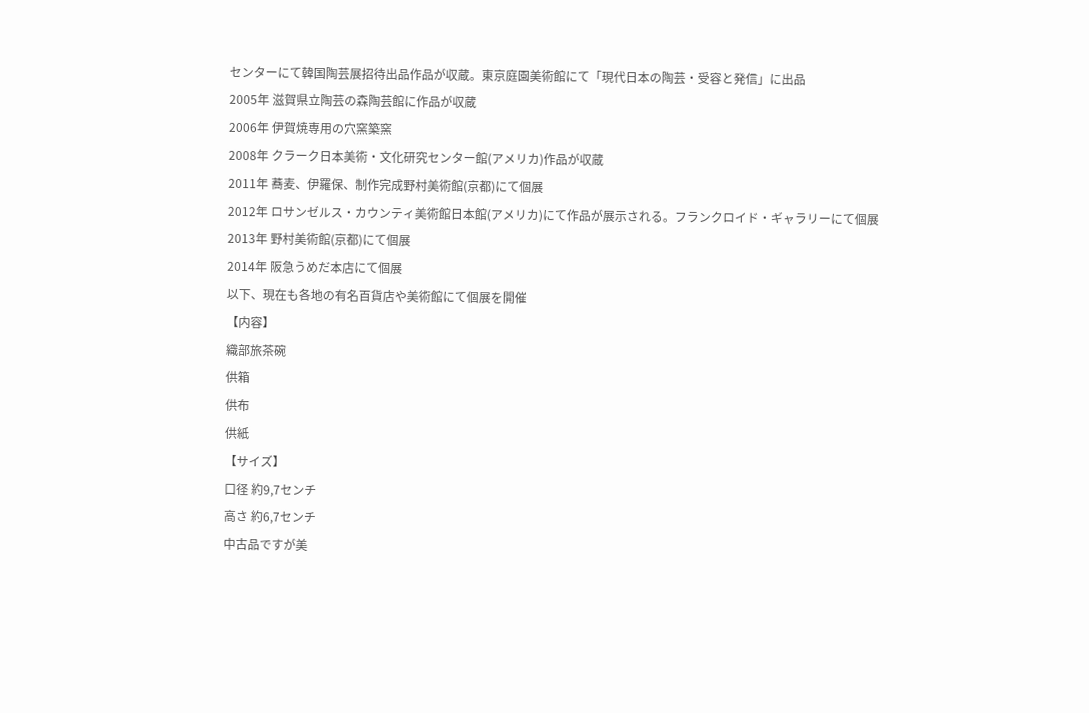センターにて韓国陶芸展招待出品作品が収蔵。東京庭園美術館にて「現代日本の陶芸・受容と発信」に出品
2005年 滋賀県立陶芸の森陶芸館に作品が収蔵
2006年 伊賀焼専用の穴窯築窯
2008年 クラーク日本美術・文化研究センター館(アメリカ)作品が収蔵
2011年 蕎麦、伊羅保、制作完成野村美術館(京都)にて個展
2012年 ロサンゼルス・カウンティ美術館日本館(アメリカ)にて作品が展示される。フランクロイド・ギャラリーにて個展
2013年 野村美術館(京都)にて個展
2014年 阪急うめだ本店にて個展
以下、現在も各地の有名百貨店や美術館にて個展を開催
【内容】
織部旅茶碗
供箱
供布
供紙
【サイズ】
口径 約9,7センチ
高さ 約6,7センチ
中古品ですが美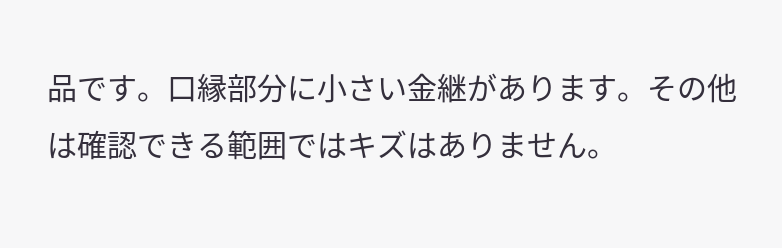品です。口縁部分に小さい金継があります。その他は確認できる範囲ではキズはありません。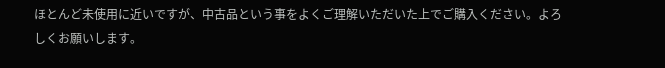ほとんど未使用に近いですが、中古品という事をよくご理解いただいた上でご購入ください。よろしくお願いします。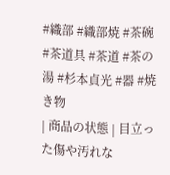#織部 #織部焼 #茶碗 #茶道具 #茶道 #茶の湯 #杉本貞光 #器 #焼き物
| 商品の状態 | 目立った傷や汚れな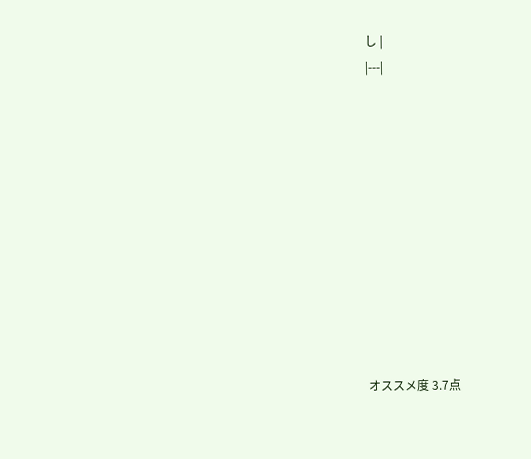し |
|---|











オススメ度 3.7点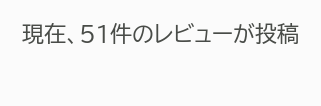現在、51件のレビューが投稿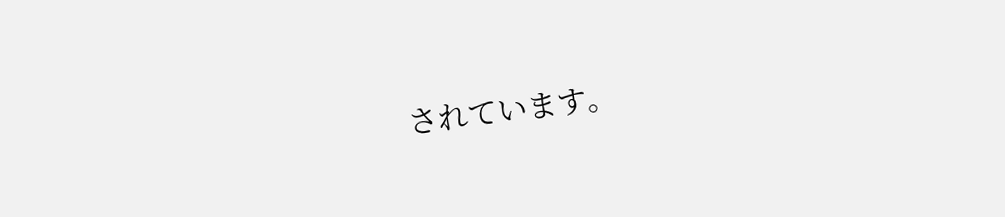されています。